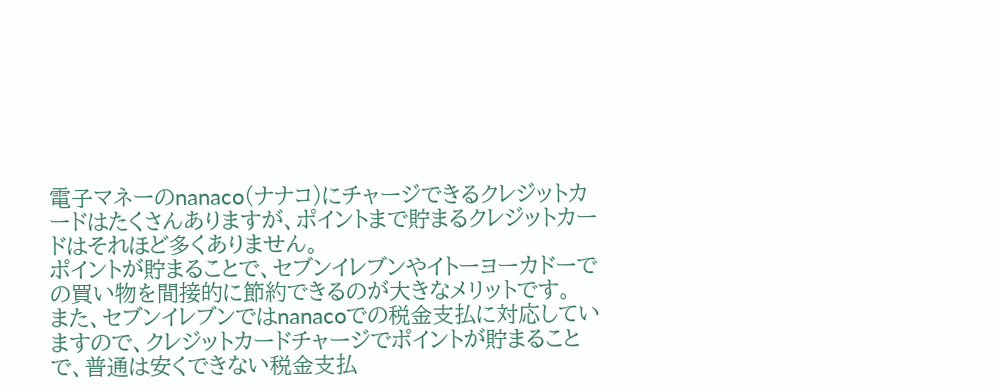電子マネーのnanaco(ナナコ)にチャージできるクレジットカードはたくさんありますが、ポイントまで貯まるクレジットカードはそれほど多くありません。
ポイントが貯まることで、セブンイレブンやイトーヨーカドーでの買い物を間接的に節約できるのが大きなメリットです。
また、セブンイレブンではnanacoでの税金支払に対応していますので、クレジットカードチャージでポイントが貯まることで、普通は安くできない税金支払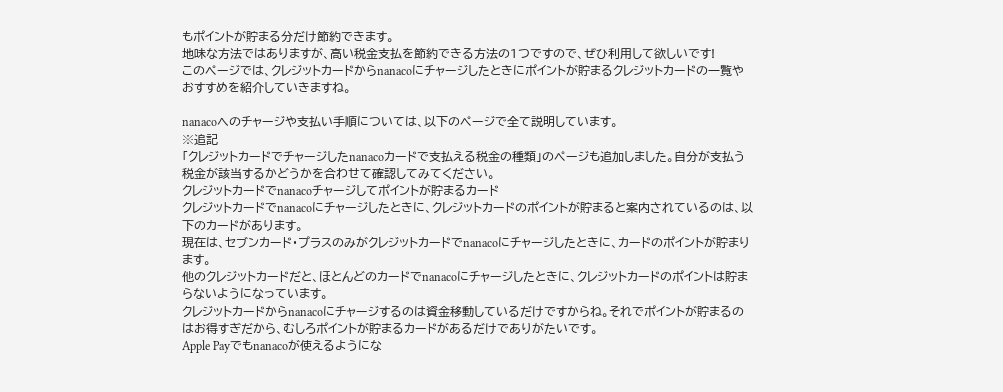もポイントが貯まる分だけ節約できます。
地味な方法ではありますが、高い税金支払を節約できる方法の1つですので、ぜひ利用して欲しいです!
このページでは、クレジットカードからnanacoにチャージしたときにポイントが貯まるクレジットカードの一覧やおすすめを紹介していきますね。

nanacoへのチャージや支払い手順については、以下のページで全て説明しています。
※追記
「クレジットカードでチャージしたnanacoカードで支払える税金の種類」のページも追加しました。自分が支払う税金が該当するかどうかを合わせて確認してみてください。
クレジットカードでnanacoチャージしてポイントが貯まるカード
クレジットカードでnanacoにチャージしたときに、クレジットカードのポイントが貯まると案内されているのは、以下のカードがあります。
現在は、セブンカード・プラスのみがクレジットカードでnanacoにチャージしたときに、カードのポイントが貯まります。
他のクレジットカードだと、ほとんどのカードでnanacoにチャージしたときに、クレジットカードのポイントは貯まらないようになっています。
クレジットカードからnanacoにチャージするのは資金移動しているだけですからね。それでポイントが貯まるのはお得すぎだから、むしろポイントが貯まるカードがあるだけでありがたいです。
Apple Payでもnanacoが使えるようにな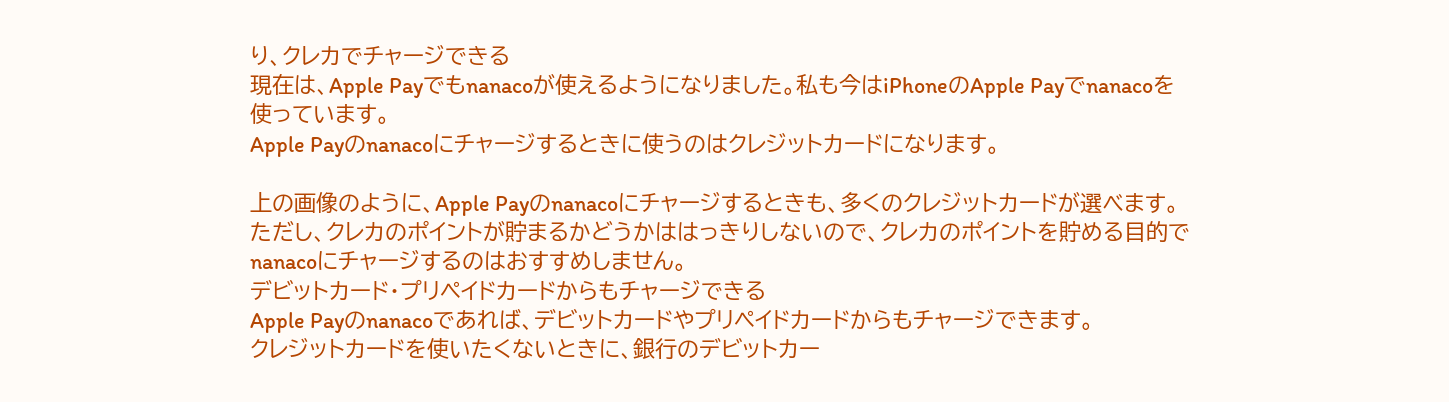り、クレカでチャージできる
現在は、Apple Payでもnanacoが使えるようになりました。私も今はiPhoneのApple Payでnanacoを使っています。
Apple Payのnanacoにチャージするときに使うのはクレジットカードになります。

上の画像のように、Apple Payのnanacoにチャージするときも、多くのクレジットカードが選べます。
ただし、クレカのポイントが貯まるかどうかははっきりしないので、クレカのポイントを貯める目的でnanacoにチャージするのはおすすめしません。
デビットカード・プリペイドカードからもチャージできる
Apple Payのnanacoであれば、デビットカードやプリペイドカードからもチャージできます。
クレジットカードを使いたくないときに、銀行のデビットカー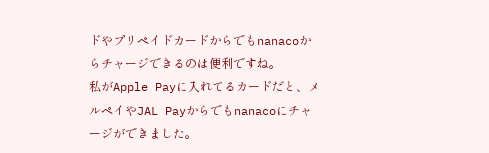ドやプリペイドカードからでもnanacoからチャージできるのは便利ですね。
私がApple Payに入れてるカードだと、メルペイやJAL Payからでもnanacoにチャージができました。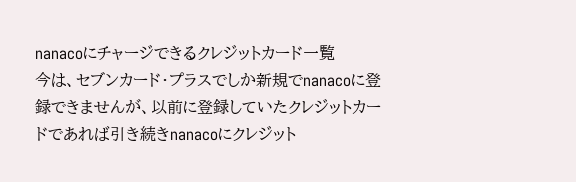nanacoにチャージできるクレジットカード一覧
今は、セブンカード・プラスでしか新規でnanacoに登録できませんが、以前に登録していたクレジットカードであれば引き続きnanacoにクレジット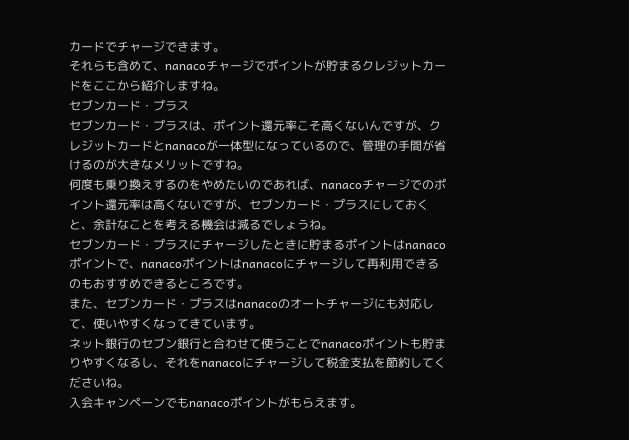カードでチャージできます。
それらも含めて、nanacoチャージでポイントが貯まるクレジットカードをここから紹介しますね。
セブンカード・プラス
セブンカード・プラスは、ポイント還元率こそ高くないんですが、クレジットカードとnanacoが一体型になっているので、管理の手間が省けるのが大きなメリットですね。
何度も乗り換えするのをやめたいのであれば、nanacoチャージでのポイント還元率は高くないですが、セブンカード・プラスにしておくと、余計なことを考える機会は減るでしょうね。
セブンカード・プラスにチャージしたときに貯まるポイントはnanacoポイントで、nanacoポイントはnanacoにチャージして再利用できるのもおすすめできるところです。
また、セブンカード・プラスはnanacoのオートチャージにも対応して、使いやすくなってきています。
ネット銀行のセブン銀行と合わせて使うことでnanacoポイントも貯まりやすくなるし、それをnanacoにチャージして税金支払を節約してくださいね。
入会キャンペーンでもnanacoポイントがもらえます。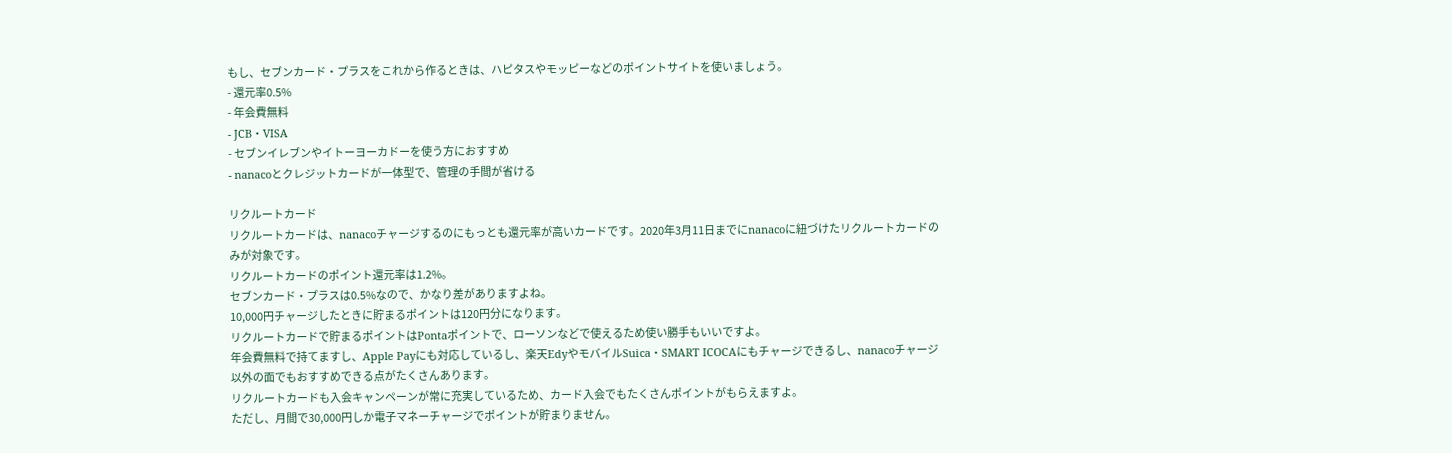もし、セブンカード・プラスをこれから作るときは、ハピタスやモッピーなどのポイントサイトを使いましょう。
- 還元率0.5%
- 年会費無料
- JCB・VISA
- セブンイレブンやイトーヨーカドーを使う方におすすめ
- nanacoとクレジットカードが一体型で、管理の手間が省ける

リクルートカード
リクルートカードは、nanacoチャージするのにもっとも還元率が高いカードです。2020年3月11日までにnanacoに紐づけたリクルートカードのみが対象です。
リクルートカードのポイント還元率は1.2%。
セブンカード・プラスは0.5%なので、かなり差がありますよね。
10,000円チャージしたときに貯まるポイントは120円分になります。
リクルートカードで貯まるポイントはPontaポイントで、ローソンなどで使えるため使い勝手もいいですよ。
年会費無料で持てますし、Apple Payにも対応しているし、楽天EdyやモバイルSuica・SMART ICOCAにもチャージできるし、nanacoチャージ以外の面でもおすすめできる点がたくさんあります。
リクルートカードも入会キャンペーンが常に充実しているため、カード入会でもたくさんポイントがもらえますよ。
ただし、月間で30,000円しか電子マネーチャージでポイントが貯まりません。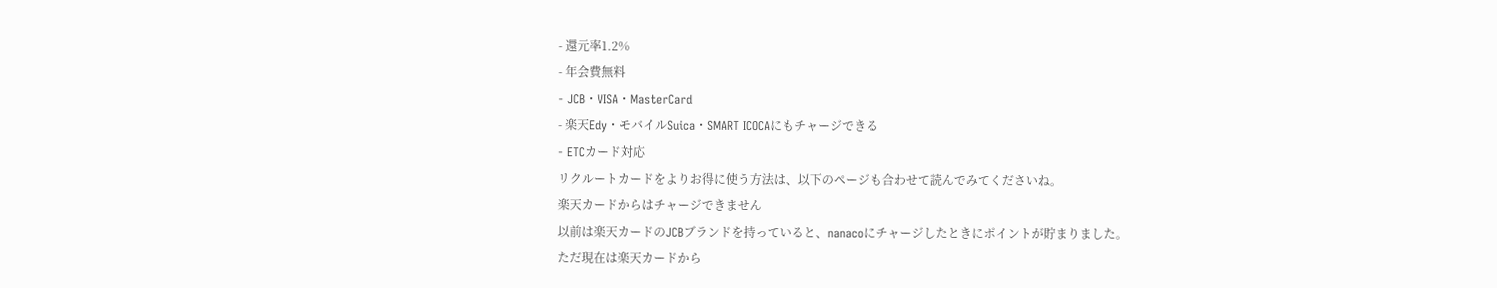- 還元率1.2%
- 年会費無料
- JCB・VISA・MasterCard
- 楽天Edy・モバイルSuica・SMART ICOCAにもチャージできる
- ETCカード対応
リクルートカードをよりお得に使う方法は、以下のページも合わせて読んでみてくださいね。
楽天カードからはチャージできません
以前は楽天カードのJCBブランドを持っていると、nanacoにチャージしたときにポイントが貯まりました。
ただ現在は楽天カードから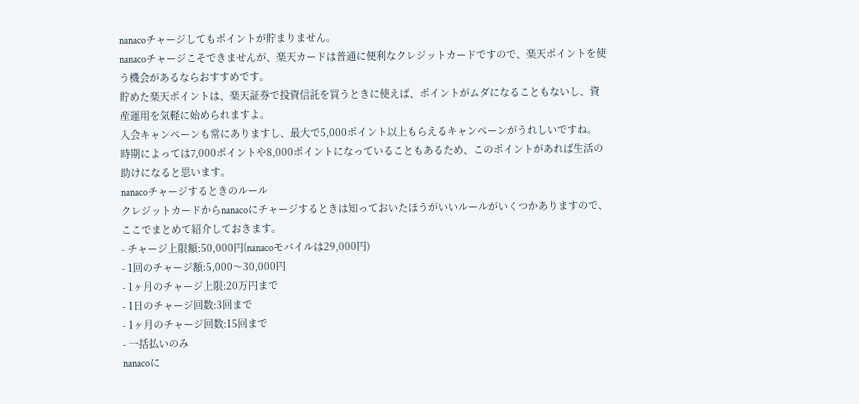nanacoチャージしてもポイントが貯まりません。
nanacoチャージこそできませんが、楽天カードは普通に便利なクレジットカードですので、楽天ポイントを使う機会があるならおすすめです。
貯めた楽天ポイントは、楽天証券で投資信託を買うときに使えば、ポイントがムダになることもないし、資産運用を気軽に始められますよ。
入会キャンペーンも常にありますし、最大で5,000ポイント以上もらえるキャンペーンがうれしいですね。
時期によっては7,000ポイントや8,000ポイントになっていることもあるため、このポイントがあれば生活の助けになると思います。
nanacoチャージするときのルール
クレジットカードからnanacoにチャージするときは知っておいたほうがいいルールがいくつかありますので、ここでまとめて紹介しておきます。
- チャージ上限額:50,000円(nanacoモバイルは29,000円)
- 1回のチャージ額:5,000〜30,000円
- 1ヶ月のチャージ上限:20万円まで
- 1日のチャージ回数:3回まで
- 1ヶ月のチャージ回数:15回まで
- 一括払いのみ
nanacoに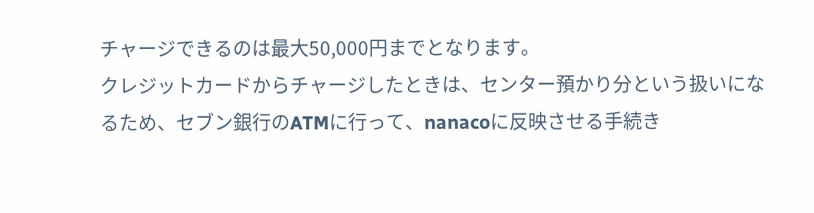チャージできるのは最大50,000円までとなります。
クレジットカードからチャージしたときは、センター預かり分という扱いになるため、セブン銀行のATMに行って、nanacoに反映させる手続き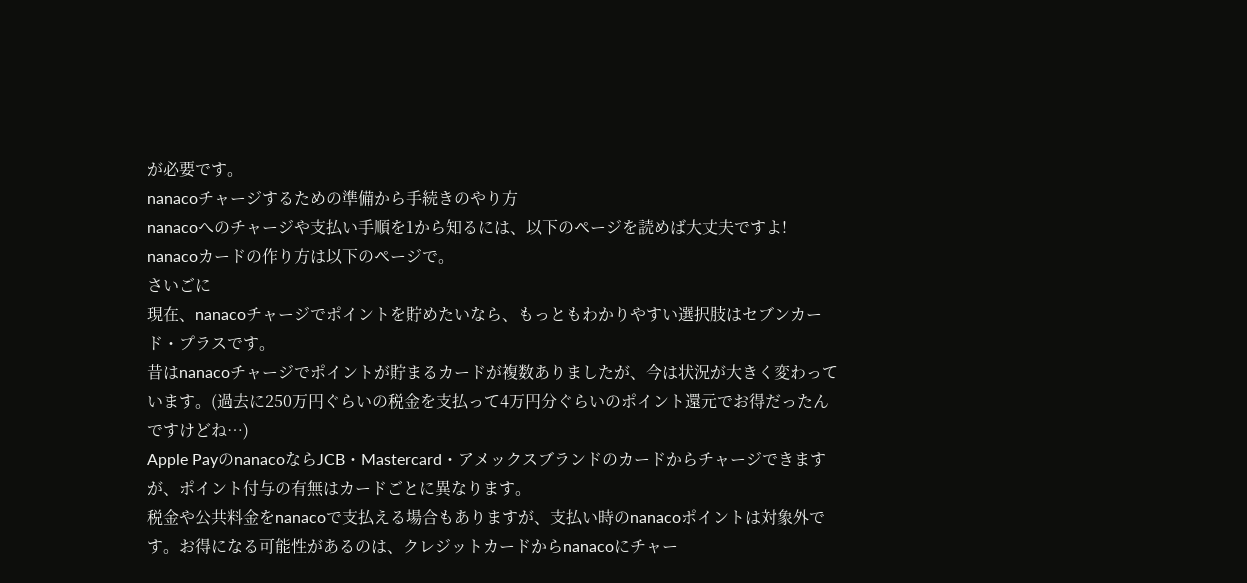が必要です。
nanacoチャージするための準備から手続きのやり方
nanacoへのチャージや支払い手順を1から知るには、以下のページを読めば大丈夫ですよ!
nanacoカードの作り方は以下のページで。
さいごに
現在、nanacoチャージでポイントを貯めたいなら、もっともわかりやすい選択肢はセブンカード・プラスです。
昔はnanacoチャージでポイントが貯まるカードが複数ありましたが、今は状況が大きく変わっています。(過去に250万円ぐらいの税金を支払って4万円分ぐらいのポイント還元でお得だったんですけどね…)
Apple PayのnanacoならJCB・Mastercard・アメックスブランドのカードからチャージできますが、ポイント付与の有無はカードごとに異なります。
税金や公共料金をnanacoで支払える場合もありますが、支払い時のnanacoポイントは対象外です。お得になる可能性があるのは、クレジットカードからnanacoにチャー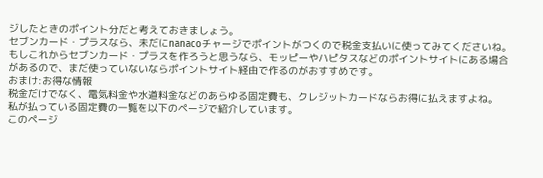ジしたときのポイント分だと考えておきましょう。
セブンカード・プラスなら、未だにnanacoチャージでポイントがつくので税金支払いに使ってみてくださいね。
もしこれからセブンカード・プラスを作ろうと思うなら、モッピーやハピタスなどのポイントサイトにある場合があるので、まだ使っていないならポイントサイト経由で作るのがおすすめです。
おまけ:お得な情報
税金だけでなく、電気料金や水道料金などのあらゆる固定費も、クレジットカードならお得に払えますよね。
私が払っている固定費の一覧を以下のページで紹介しています。
このページ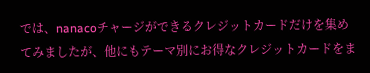では、nanacoチャージができるクレジットカードだけを集めてみましたが、他にもテーマ別にお得なクレジットカードをま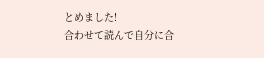とめました!
合わせて読んで自分に合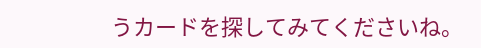うカードを探してみてくださいね。